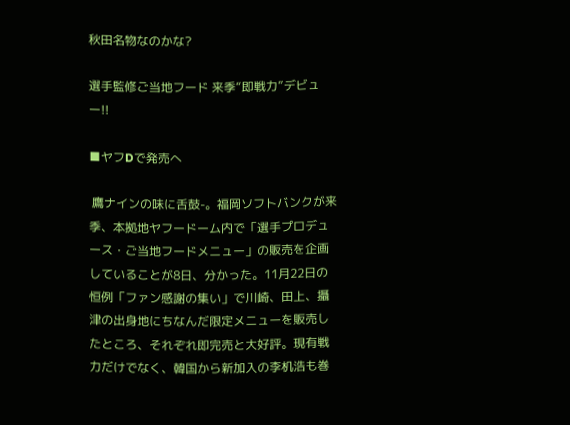秋田名物なのかな?

選手監修ご当地フード 来季“即戦力”デビュー!!

■ヤフDで発売へ

 鷹ナインの味に舌鼓-。福岡ソフトバンクが来季、本拠地ヤフードーム内で「選手プロデュース・ご当地フードメニュー」の販売を企画していることが8日、分かった。11月22日の恒例「ファン感謝の集い」で川崎、田上、攝津の出身地にちなんだ限定メニューを販売したところ、それぞれ即完売と大好評。現有戦力だけでなく、韓国から新加入の李机浩も巻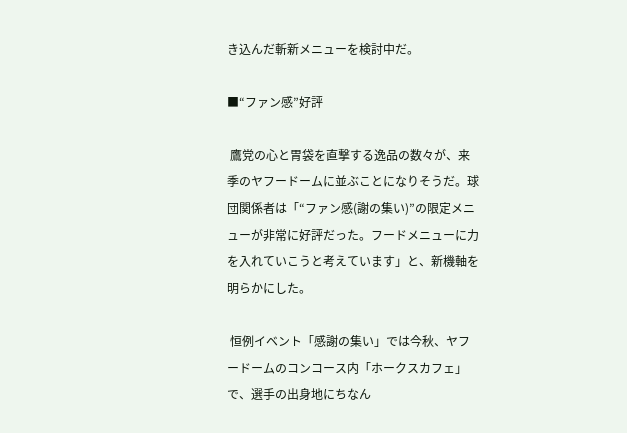き込んだ斬新メニューを検討中だ。

■“ファン感”好評

 鷹党の心と胃袋を直撃する逸品の数々が、来季のヤフードームに並ぶことになりそうだ。球団関係者は「“ファン感(謝の集い)”の限定メニューが非常に好評だった。フードメニューに力を入れていこうと考えています」と、新機軸を明らかにした。

 恒例イベント「感謝の集い」では今秋、ヤフードームのコンコース内「ホークスカフェ」で、選手の出身地にちなん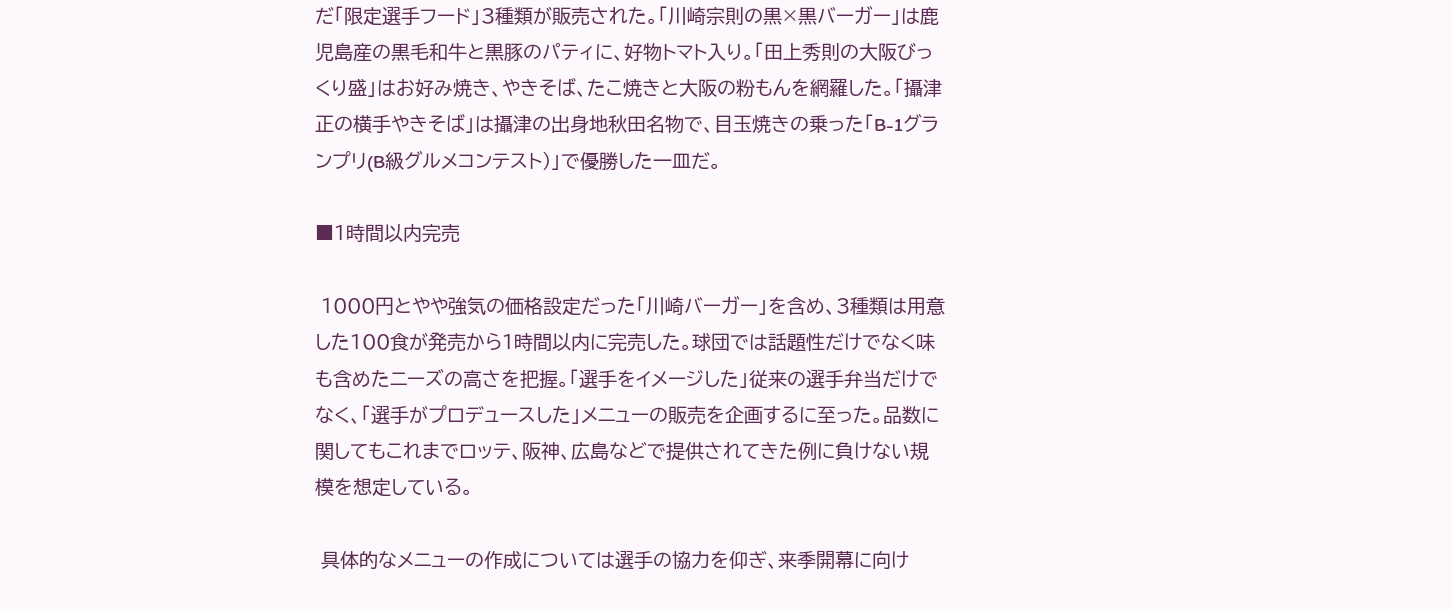だ「限定選手フード」3種類が販売された。「川崎宗則の黒×黒バーガー」は鹿児島産の黒毛和牛と黒豚のパティに、好物トマト入り。「田上秀則の大阪びっくり盛」はお好み焼き、やきそば、たこ焼きと大阪の粉もんを網羅した。「攝津正の横手やきそば」は攝津の出身地秋田名物で、目玉焼きの乗った「B-1グランプリ(B級グルメコンテスト)」で優勝した一皿だ。

■1時間以内完売

 1000円とやや強気の価格設定だった「川崎バーガー」を含め、3種類は用意した100食が発売から1時間以内に完売した。球団では話題性だけでなく味も含めたニーズの高さを把握。「選手をイメージした」従来の選手弁当だけでなく、「選手がプロデュースした」メニューの販売を企画するに至った。品数に関してもこれまでロッテ、阪神、広島などで提供されてきた例に負けない規模を想定している。

 具体的なメニューの作成については選手の協力を仰ぎ、来季開幕に向け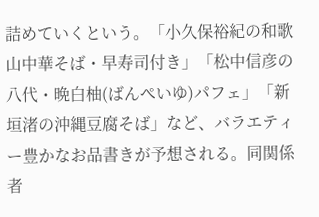詰めていくという。「小久保裕紀の和歌山中華そば・早寿司付き」「松中信彦の八代・晩白柚(ばんぺいゆ)パフェ」「新垣渚の沖縄豆腐そば」など、バラエティー豊かなお品書きが予想される。同関係者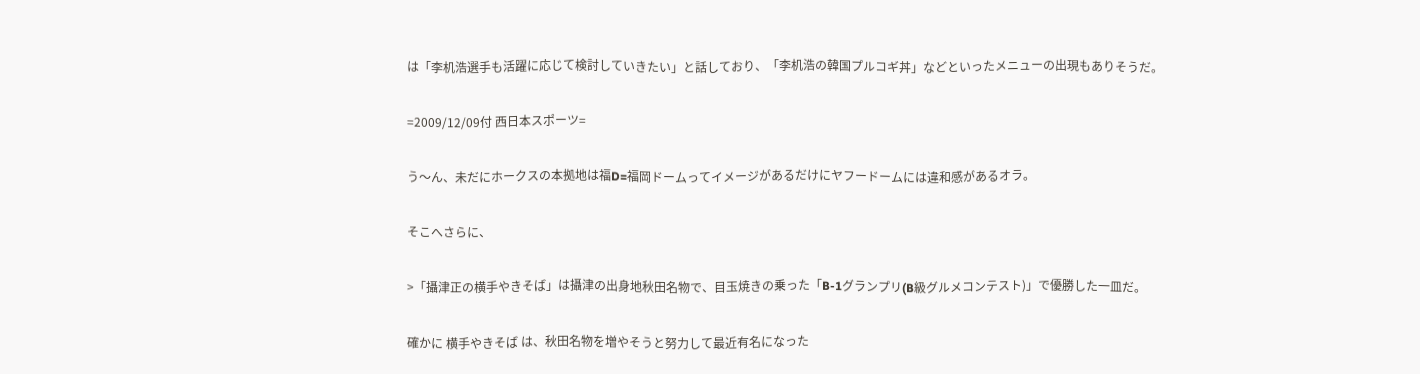は「李机浩選手も活躍に応じて検討していきたい」と話しており、「李机浩の韓国プルコギ丼」などといったメニューの出現もありそうだ。

=2009/12/09付 西日本スポーツ=

う〜ん、未だにホークスの本拠地は福D=福岡ドームってイメージがあるだけにヤフードームには違和感があるオラ。

そこへさらに、

>「攝津正の横手やきそば」は攝津の出身地秋田名物で、目玉焼きの乗った「B-1グランプリ(B級グルメコンテスト)」で優勝した一皿だ。

確かに 横手やきそば は、秋田名物を増やそうと努力して最近有名になった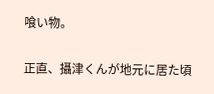喰い物。

正直、攝津くんが地元に居た頃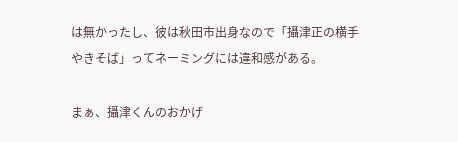は無かったし、彼は秋田市出身なので「攝津正の横手やきそば」ってネーミングには違和感がある。

まぁ、攝津くんのおかげ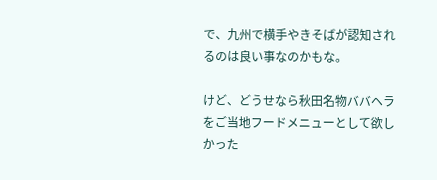で、九州で横手やきそばが認知されるのは良い事なのかもな。

けど、どうせなら秋田名物ババヘラをご当地フードメニューとして欲しかった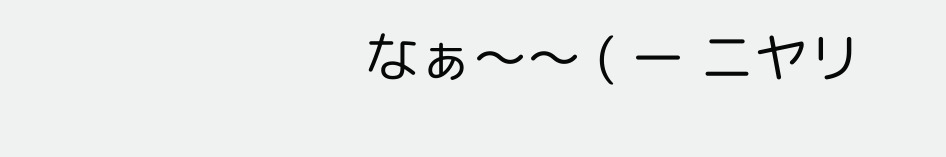なぁ〜〜 ( ー ニヤリ